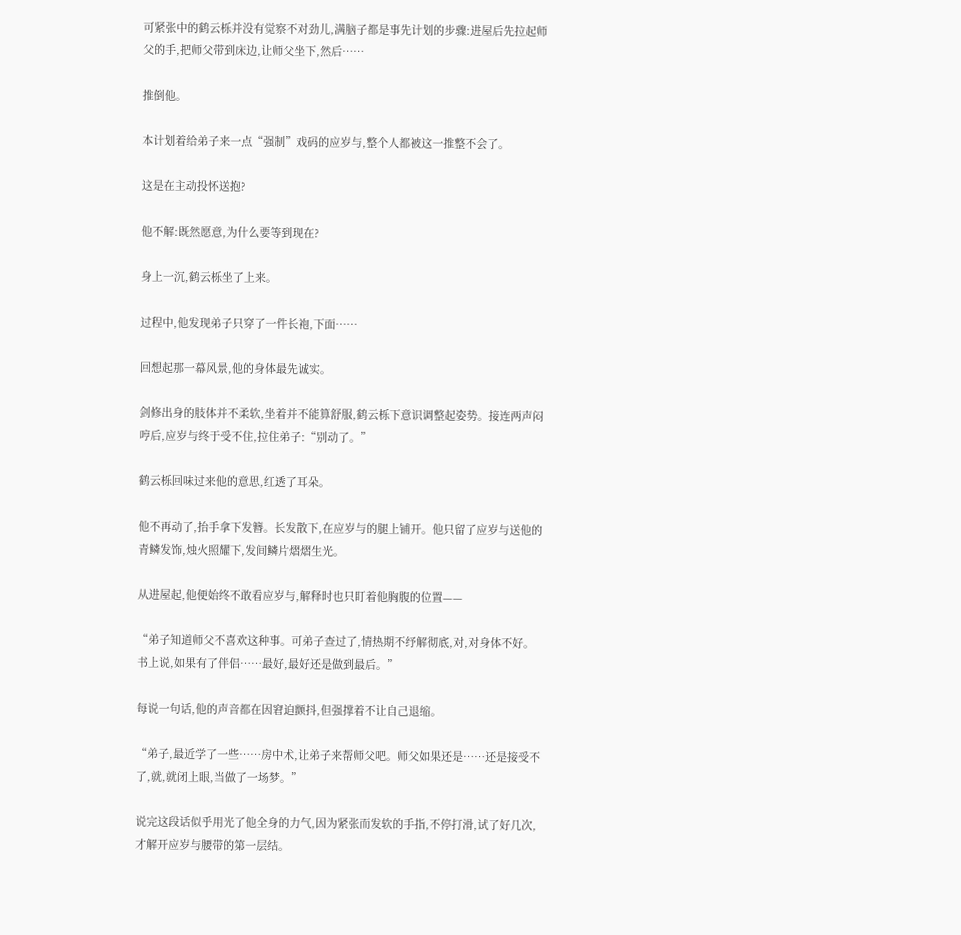可紧张中的鹤云栎并没有觉察不对劲儿,满脑子都是事先计划的步骤:进屋后先拉起师父的手,把师父带到床边,让师父坐下,然后……

推倒他。

本计划着给弟子来一点“强制”戏码的应岁与,整个人都被这一推整不会了。

这是在主动投怀送抱?

他不解:既然愿意,为什么要等到现在?

身上一沉,鹤云栎坐了上来。

过程中,他发现弟子只穿了一件长袍,下面……

回想起那一幕风景,他的身体最先诚实。

剑修出身的肢体并不柔软,坐着并不能算舒服,鹤云栎下意识调整起姿势。接连两声闷哼后,应岁与终于受不住,拉住弟子:“别动了。”

鹤云栎回味过来他的意思,红透了耳朵。

他不再动了,抬手拿下发簪。长发散下,在应岁与的腿上铺开。他只留了应岁与送他的青鳞发饰,烛火照耀下,发间鳞片熠熠生光。

从进屋起,他便始终不敢看应岁与,解释时也只盯着他胸腹的位置——

“弟子知道师父不喜欢这种事。可弟子查过了,情热期不纾解彻底,对,对身体不好。书上说,如果有了伴侣……最好,最好还是做到最后。”

每说一句话,他的声音都在因窘迫颤抖,但强撑着不让自己退缩。

“弟子,最近学了一些……房中术,让弟子来帮师父吧。师父如果还是……还是接受不了,就,就闭上眼,当做了一场梦。”

说完这段话似乎用光了他全身的力气,因为紧张而发软的手指,不停打滑,试了好几次,才解开应岁与腰带的第一层结。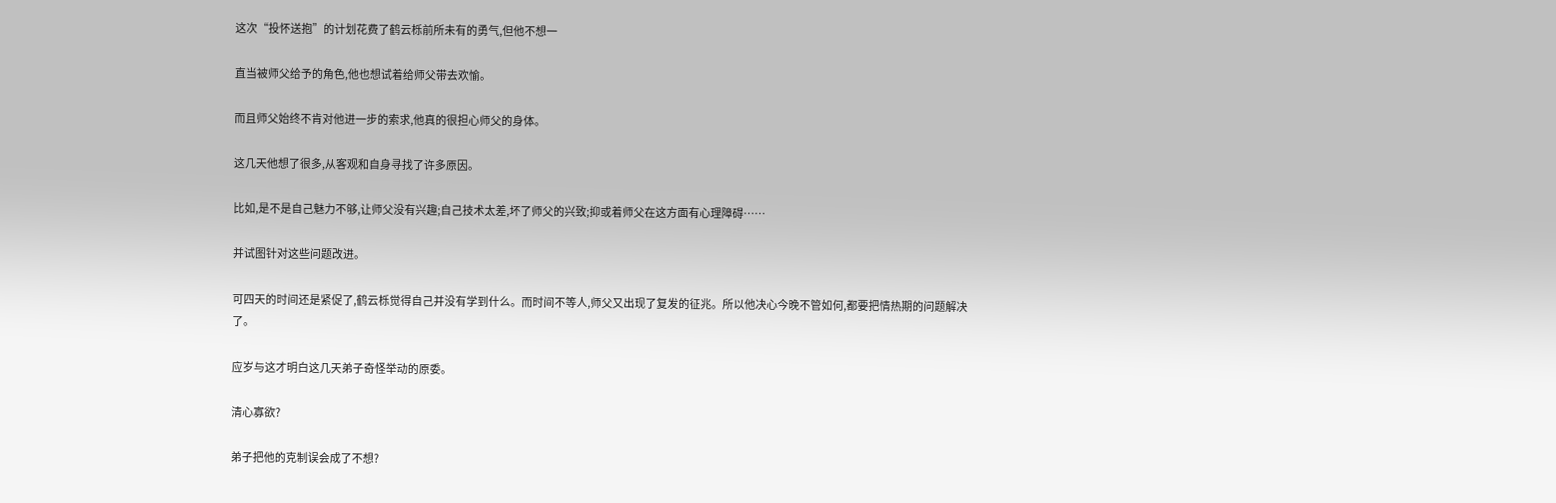这次“投怀送抱”的计划花费了鹤云栎前所未有的勇气,但他不想一

直当被师父给予的角色,他也想试着给师父带去欢愉。

而且师父始终不肯对他进一步的索求,他真的很担心师父的身体。

这几天他想了很多,从客观和自身寻找了许多原因。

比如,是不是自己魅力不够,让师父没有兴趣;自己技术太差,坏了师父的兴致;抑或着师父在这方面有心理障碍……

并试图针对这些问题改进。

可四天的时间还是紧促了,鹤云栎觉得自己并没有学到什么。而时间不等人,师父又出现了复发的征兆。所以他决心今晚不管如何,都要把情热期的问题解决了。

应岁与这才明白这几天弟子奇怪举动的原委。

清心寡欲?

弟子把他的克制误会成了不想?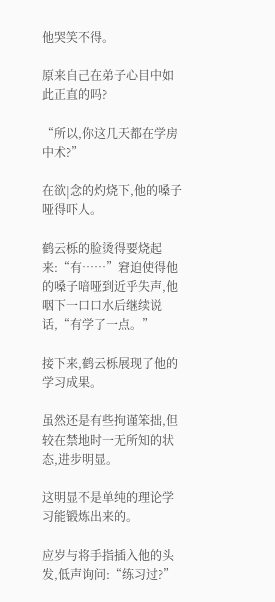他哭笑不得。

原来自己在弟子心目中如此正直的吗?

“所以,你这几天都在学房中术?”

在欲|念的灼烧下,他的嗓子哑得吓人。

鹤云栎的脸烫得要烧起来:“有……”窘迫使得他的嗓子喑哑到近乎失声,他咽下一口口水后继续说话,“有学了一点。”

接下来,鹤云栎展现了他的学习成果。

虽然还是有些拘谨笨拙,但较在禁地时一无所知的状态,进步明显。

这明显不是单纯的理论学习能锻炼出来的。

应岁与将手指插入他的头发,低声询问:“练习过?”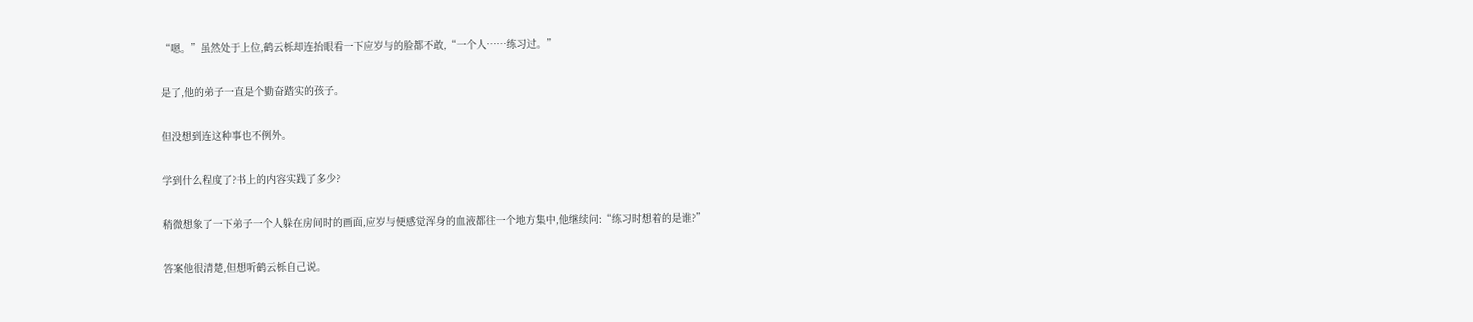“嗯。”虽然处于上位,鹤云栎却连抬眼看一下应岁与的脸都不敢,“一个人……练习过。”

是了,他的弟子一直是个勤奋踏实的孩子。

但没想到连这种事也不例外。

学到什么程度了?书上的内容实践了多少?

稍微想象了一下弟子一个人躲在房间时的画面,应岁与便感觉浑身的血液都往一个地方集中,他继续问:“练习时想着的是谁?”

答案他很清楚,但想听鹤云栎自己说。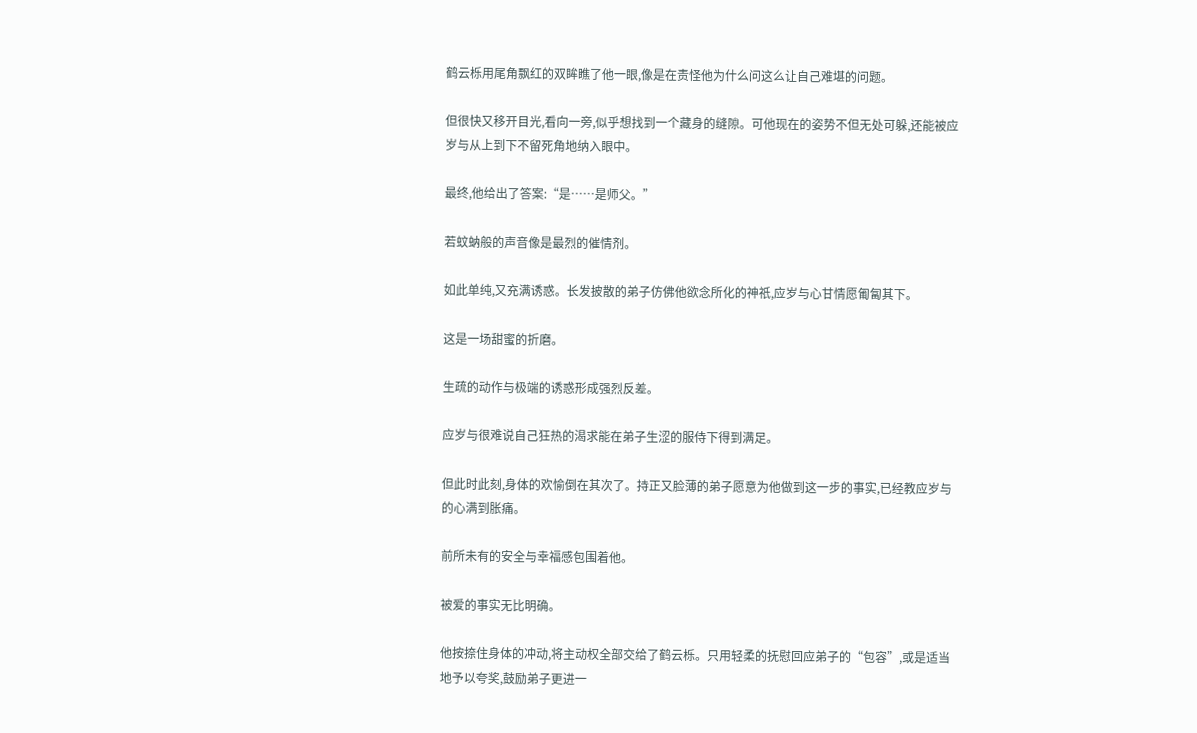鹤云栎用尾角飘红的双眸瞧了他一眼,像是在责怪他为什么问这么让自己难堪的问题。

但很快又移开目光,看向一旁,似乎想找到一个藏身的缝隙。可他现在的姿势不但无处可躲,还能被应岁与从上到下不留死角地纳入眼中。

最终,他给出了答案:“是……是师父。”

若蚊蚋般的声音像是最烈的催情剂。

如此单纯,又充满诱惑。长发披散的弟子仿佛他欲念所化的神祇,应岁与心甘情愿匍匐其下。

这是一场甜蜜的折磨。

生疏的动作与极端的诱惑形成强烈反差。

应岁与很难说自己狂热的渴求能在弟子生涩的服侍下得到满足。

但此时此刻,身体的欢愉倒在其次了。持正又脸薄的弟子愿意为他做到这一步的事实,已经教应岁与的心满到胀痛。

前所未有的安全与幸福感包围着他。

被爱的事实无比明确。

他按捺住身体的冲动,将主动权全部交给了鹤云栎。只用轻柔的抚慰回应弟子的“包容”,或是适当地予以夸奖,鼓励弟子更进一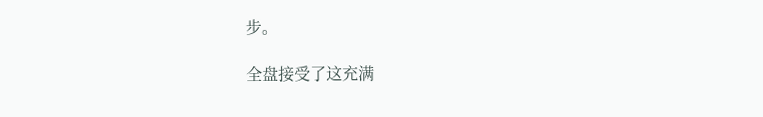步。

全盘接受了这充满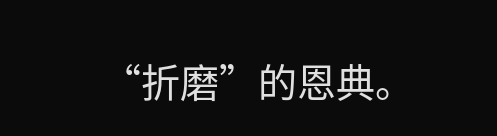“折磨”的恩典。